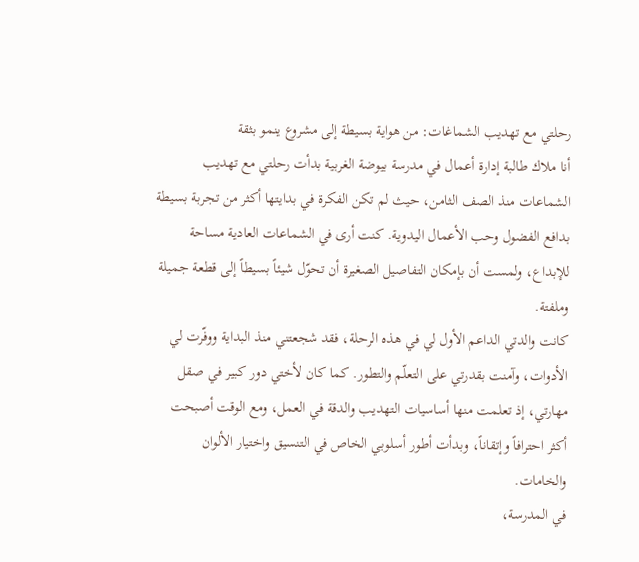رحلتي مع تهديب الشماغات: من هواية بسيطة إلى مشروع ينمو بثقة
أنا ملاك طالبة إدارة أعمال في مدرسة بيوضة الغربية بدأت رحلتي مع تهديب الشماعات منذ الصف الثامن، حيث لم تكن الفكرة في بدايتها أكثر من تجربة بسيطة بدافع الفضول وحب الأعمال اليدوية. كنت أرى في الشماعات العادية مساحة للإبداع، ولمست أن بإمكان التفاصيل الصغيرة أن تحوّل شيئاً بسيطاً إلى قطعة جميلة وملفتة.
كانت والدتي الداعم الأول لي في هذه الرحلة، فقد شجعتني منذ البداية ووفّرت لي الأدوات، وآمنت بقدرتي على التعلّم والتطور. كما كان لأختي دور كبير في صقل مهارتي، إذ تعلمت منها أساسيات التهديب والدقة في العمل، ومع الوقت أصبحت أكثر احترافاً وإتقاناً، وبدأت أطور أسلوبي الخاص في التنسيق واختيار الألوان والخامات.
في المدرسة،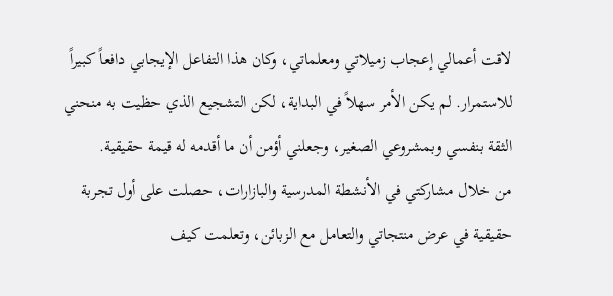لاقت أعمالي إعجاب زميلاتي ومعلماتي، وكان هذا التفاعل الإيجابي دافعاً كبيراً للاستمرار. لم يكن الأمر سهلاً في البداية، لكن التشجيع الذي حظيت به منحني الثقة بنفسي وبمشروعي الصغير، وجعلني أؤمن أن ما أقدمه له قيمة حقيقية.
من خلال مشاركتي في الأنشطة المدرسية والبازارات، حصلت على أول تجربة حقيقية في عرض منتجاتي والتعامل مع الزبائن، وتعلمت كيف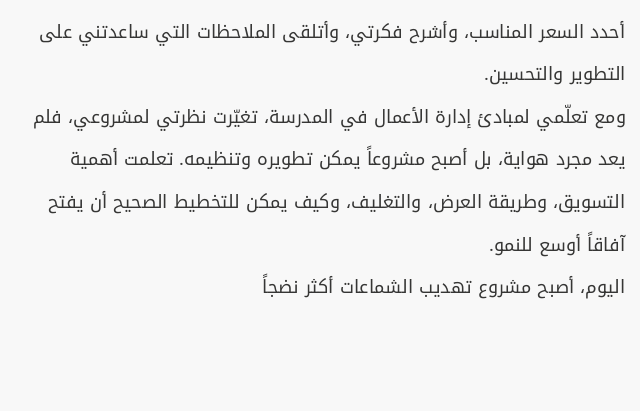أحدد السعر المناسب، وأشرح فكرتي، وأتلقى الملاحظات التي ساعدتني على التطوير والتحسين.
ومع تعلّمي لمبادئ إدارة الأعمال في المدرسة، تغيّرت نظرتي لمشروعي، فلم يعد مجرد هواية، بل أصبح مشروعاً يمكن تطويره وتنظيمه. تعلمت أهمية التسويق، وطريقة العرض، والتغليف، وكيف يمكن للتخطيط الصحيح أن يفتح آفاقاً أوسع للنمو.
اليوم، أصبح مشروع تهديب الشماعات أكثر نضجاً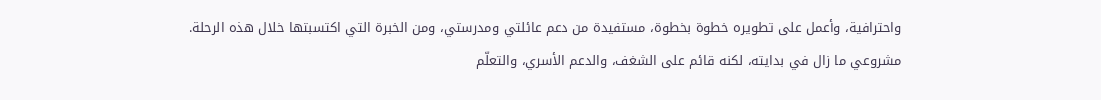واحترافية، وأعمل على تطويره خطوة بخطوة، مستفيدة من دعم عائلتي ومدرستي، ومن الخبرة التي اكتسبتها خلال هذه الرحلة.
مشروعي ما زال في بدايته، لكنه قائم على الشغف، والدعم الأسري، والتعلّم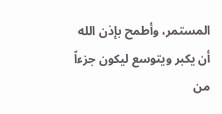المستمر، وأطمح بإذن الله أن يكبر ويتوسع ليكون جزءاً من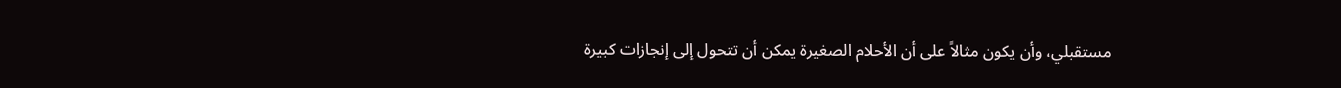مستقبلي، وأن يكون مثالاً على أن الأحلام الصغيرة يمكن أن تتحول إلى إنجازات كبيرة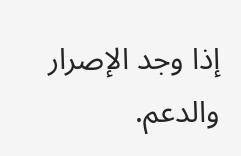إذا وجد الإصرار والدعم.